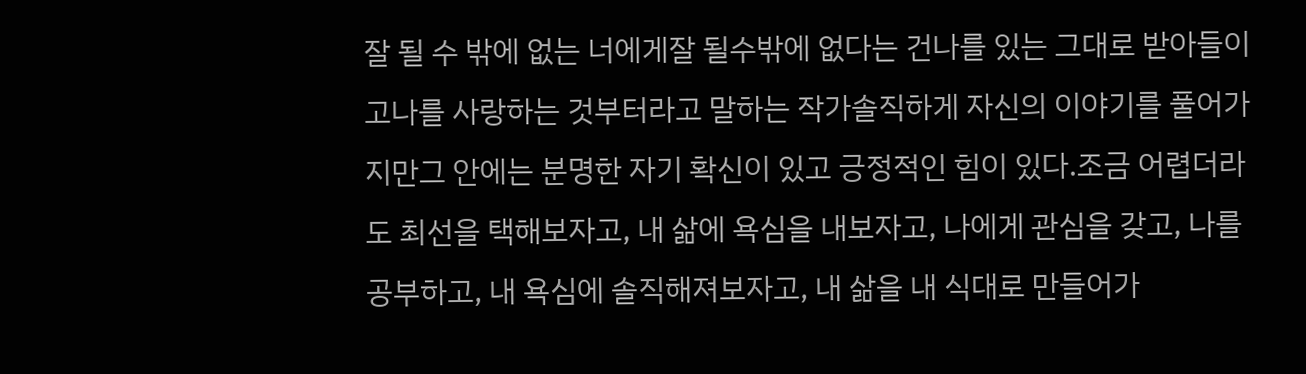잘 될 수 밖에 없는 너에게잘 될수밖에 없다는 건나를 있는 그대로 받아들이고나를 사랑하는 것부터라고 말하는 작가솔직하게 자신의 이야기를 풀어가지만그 안에는 분명한 자기 확신이 있고 긍정적인 힘이 있다.조금 어렵더라도 최선을 택해보자고, 내 삶에 욕심을 내보자고, 나에게 관심을 갖고, 나를 공부하고, 내 욕심에 솔직해져보자고, 내 삶을 내 식대로 만들어가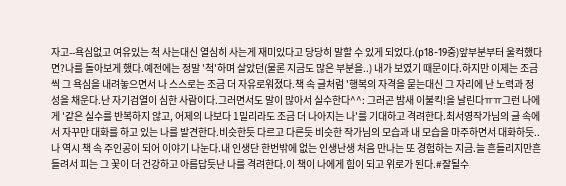자고--욕심없고 여유있는 척 사는대신 열심히 사는게 재미있다고 당당히 말할 수 있게 되었다.(p18-19중)앞부분부터 울컥했다면?나를 돌아보게 했다.예전에는 정말 '척'하며 살았던(물론 지금도 많은 부분을..) 내가 보였기 때문이다.하지만 이제는 조금씩 그 욕심을 내려놓으면서 나 스스로는 조금 더 자유로워졌다.책 속 글처럼 '행복의 자격을 묻는대신 그 자리에 난 노력과 정성을 채운다.난 자기검열이 심한 사람이다.그러면서도 말이 많아서 실수한다^^: 그러곤 밤새 이불킥!을 날린다ㅠㅠ그런 나에게 '같은 실수를 반복하지 않고, 어제의 나보다 1밀리라도 조금 더 나아지는 나'를 기대하고 격려한다.최서영작가님의 글 속에서 자꾸만 대화를 하고 있는 나를 발견한다.비슷한듯 다르고 다른듯 비슷한 작가님의 모습과 내 모습을 마주하면서 대화하듯..나 역시 책 속 주인공이 되어 이야기 나눈다.내 인생단 한번밖에 없는 인생난생 처음 만나는 또 경험하는 지금.늘 흔들리지만흔들려서 피는 그 꽃이 더 건강하고 아름답듯난 나를 격려한다.이 책이 나에게 힘이 되고 위로가 된다.#잘될수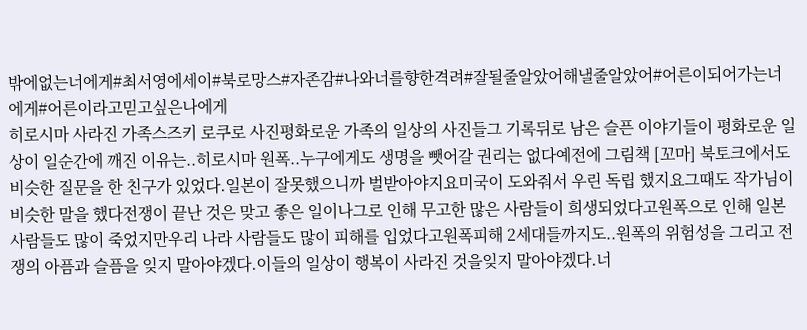밖에없는너에게#최서영에세이#북로망스#자존감#나와너를향한격려#잘될줄알았어해낼줄알았어#어른이되어가는너에게#어른이라고믿고싶은나에게
히로시마 사라진 가족스즈키 로쿠로 사진평화로운 가족의 일상의 사진들그 기록뒤로 남은 슬픈 이야기들이 평화로운 일상이 일순간에 깨진 이유는..히로시마 원폭..누구에게도 생명을 뺏어갈 권리는 없다예전에 그림책 [꼬마] 북토크에서도 비슷한 질문을 한 친구가 있었다.일본이 잘못했으니까 벌받아야지요미국이 도와줘서 우린 독립 했지요그때도 작가님이 비슷한 말을 했다전쟁이 끝난 것은 맞고 좋은 일이나그로 인해 무고한 많은 사람들이 희생되었다고원폭으로 인해 일본사람들도 많이 죽었지만우리 나라 사람들도 많이 피해를 입었다고원폭피해 2세대들까지도..원폭의 위험성을 그리고 전쟁의 아픔과 슬픔을 잊지 말아야겠다.이들의 일상이 행복이 사라진 것을잊지 말아야겠다.너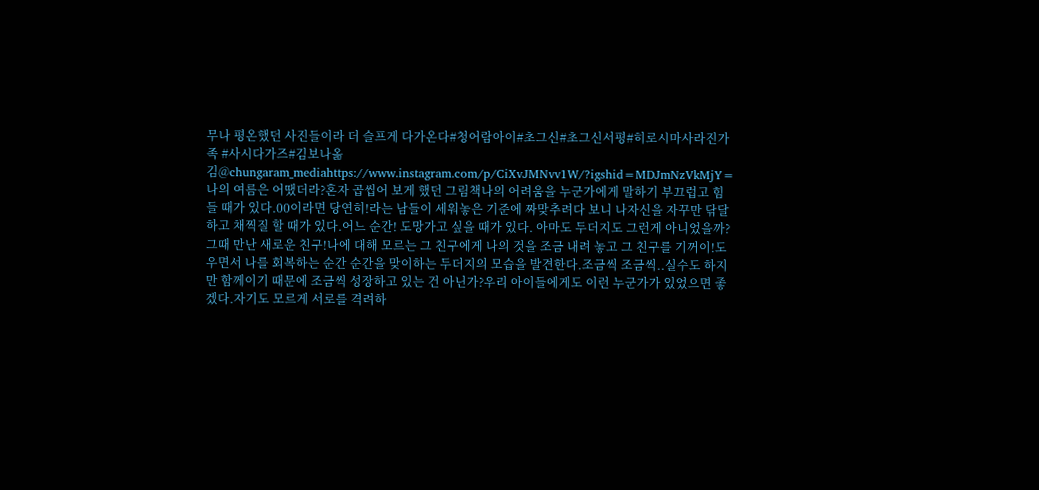무나 평온했던 사진들이라 더 슬프게 다가온다#청어람아이#초그신#초그신서평#히로시마사라진가족 #사시다가즈#김보나옮김@chungaram_mediahttps://www.instagram.com/p/CiXvJMNvv1W/?igshid=MDJmNzVkMjY=
나의 여름은 어땠더라?혼자 곱씹어 보게 했던 그림책나의 어려움을 누군가에게 말하기 부끄럽고 힘들 때가 있다.00이라면 당연히!라는 남들이 세워놓은 기준에 짜맞추려다 보니 나자신을 자꾸만 닦달하고 채찍질 할 때가 있다.어느 순간! 도망가고 싶을 때가 있다. 아마도 두더지도 그런게 아니었을까?그때 만난 새로운 친구!나에 대해 모르는 그 친구에게 나의 것을 조금 내려 놓고 그 친구를 기꺼이!도우면서 나를 회복하는 순간 순간을 맞이하는 두더지의 모습을 발견한다.조금씩 조금씩..실수도 하지만 함께이기 때문에 조금씩 성장하고 있는 건 아닌가?우리 아이들에게도 이런 누군가가 있었으면 좋겠다.자기도 모르게 서로를 격려하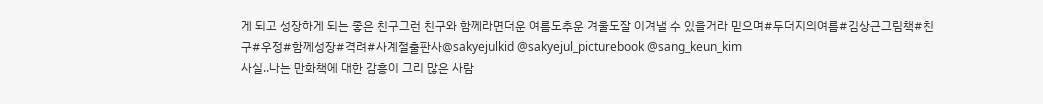게 되고 성장하게 되는 좋은 친구그런 친구와 함께라면더운 여름도추운 겨울도잘 이겨낼 수 있을거라 믿으며#두더지의여름#김상근그림책#친구#우정#함께성장#격려#사계절출판사@sakyejulkid @sakyejul_picturebook @sang_keun_kim
사실..나는 만화책에 대한 감흥이 그리 많은 사람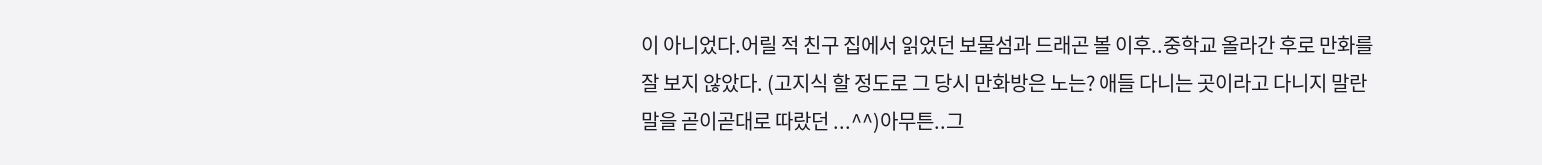이 아니었다.어릴 적 친구 집에서 읽었던 보물섬과 드래곤 볼 이후..중학교 올라간 후로 만화를 잘 보지 않았다. (고지식 할 정도로 그 당시 만화방은 노는? 애들 다니는 곳이라고 다니지 말란 말을 곧이곧대로 따랐던 ...^^)아무튼..그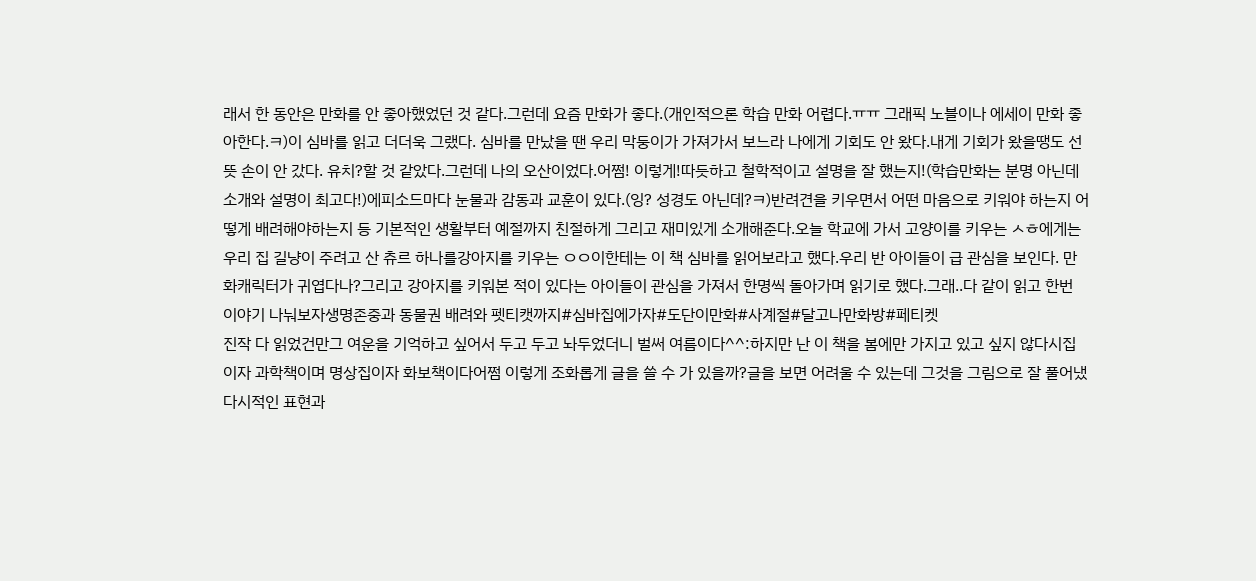래서 한 동안은 만화를 안 좋아했었던 것 같다.그런데 요즘 만화가 좋다.(개인적으론 학습 만화 어렵다.ㅠㅠ 그래픽 노블이나 에세이 만화 좋아한다.ㅋ)이 심바를 읽고 더더욱 그랬다. 심바를 만났을 땐 우리 막둥이가 가져가서 보느라 나에게 기회도 안 왔다.내게 기회가 왔을땡도 선뜻 손이 안 갔다. 유치?할 것 같았다.그런데 나의 오산이었다.어쩜! 이렇게!따듯하고 철학적이고 설명을 잘 했는지!(학습만화는 분명 아닌데 소개와 설명이 최고다!)에피소드마다 눈물과 감동과 교훈이 있다.(잉? 성경도 아닌데?ㅋ)반려견을 키우면서 어떤 마음으로 키워야 하는지 어떻게 배려해야하는지 등 기본적인 생활부터 예절까지 친절하게 그리고 재미있게 소개해준다.오늘 학교에 가서 고양이를 키우는 ㅅㅎ에게는 우리 집 길냥이 주려고 산 츄르 하나를강아지를 키우는 ㅇㅇ이한테는 이 책 심바를 읽어보라고 했다.우리 반 아이들이 급 관심을 보인다. 만화캐릭터가 귀엽다나?그리고 강아지를 키워본 적이 있다는 아이들이 관심을 가져서 한명씩 돌아가며 읽기로 했다.그래..다 같이 읽고 한번 이야기 나눠보자생명존중과 동물권 배려와 펫티캣까지#심바집에가자#도단이만화#사계절#달고나만화방#페티켓
진작 다 읽었건만그 여운을 기억하고 싶어서 두고 두고 놔두었더니 벌써 여름이다^^:하지만 난 이 책을 봄에만 가지고 있고 싶지 않다시집이자 과학책이며 명상집이자 화보책이다어쩜 이렇게 조화롭게 글을 쓸 수 가 있을까?글을 보면 어려울 수 있는데 그것을 그림으로 잘 풀어냈다시적인 표현과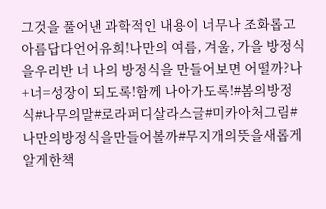그것을 풀어낸 과학적인 내용이 너무나 조화롭고 아름답다언어유희!나만의 여름, 겨울, 가을 방정식을우리반 너 나의 방정식을 만들어보면 어떨까?나+너=성장이 되도록!함께 나아가도록!#봄의방정식#나무의말#로라퍼디살라스글#미카아처그림#나만의방정식을만들어볼까#무지개의뜻을새롭게알게한책